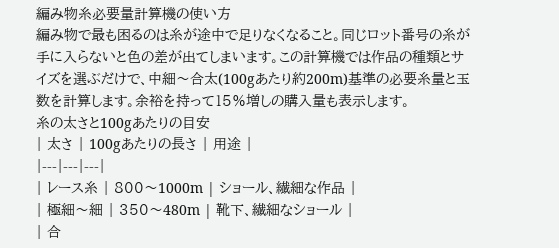編み物糸必要量計算機の使い方
編み物で最も困るのは糸が途中で足りなくなること。同じロット番号の糸が手に入らないと色の差が出てしまいます。この計算機では作品の種類とサイズを選ぶだけで、中細〜合太(100gあたり約200m)基準の必要糸量と玉数を計算します。余裕を持って15%増しの購入量も表示します。
糸の太さと100gあたりの目安
| 太さ | 100gあたりの長さ | 用途 |
|---|---|---|
| レース糸 | 800〜1000m | ショール、繊細な作品 |
| 極細〜細 | 350〜480m | 靴下、繊細なショール |
| 合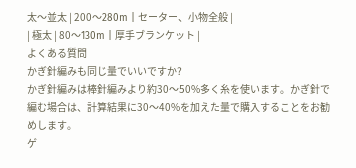太〜並太 | 200〜280m | セーター、小物全般 |
| 極太 | 80〜130m | 厚手ブランケット |
よくある質問
かぎ針編みも同じ量でいいですか?
かぎ針編みは棒針編みより約30〜50%多く糸を使います。かぎ針で編む場合は、計算結果に30〜40%を加えた量で購入することをお勧めします。
ゲ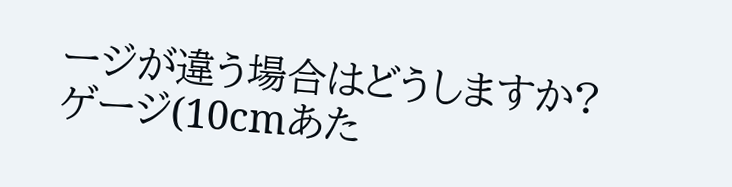ージが違う場合はどうしますか?
ゲージ(10cmあた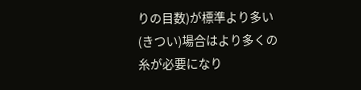りの目数)が標準より多い(きつい)場合はより多くの糸が必要になり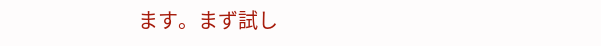ます。まず試し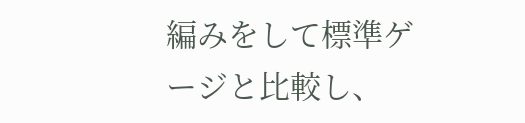編みをして標準ゲージと比較し、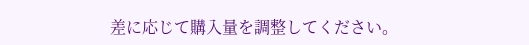差に応じて購入量を調整してください。